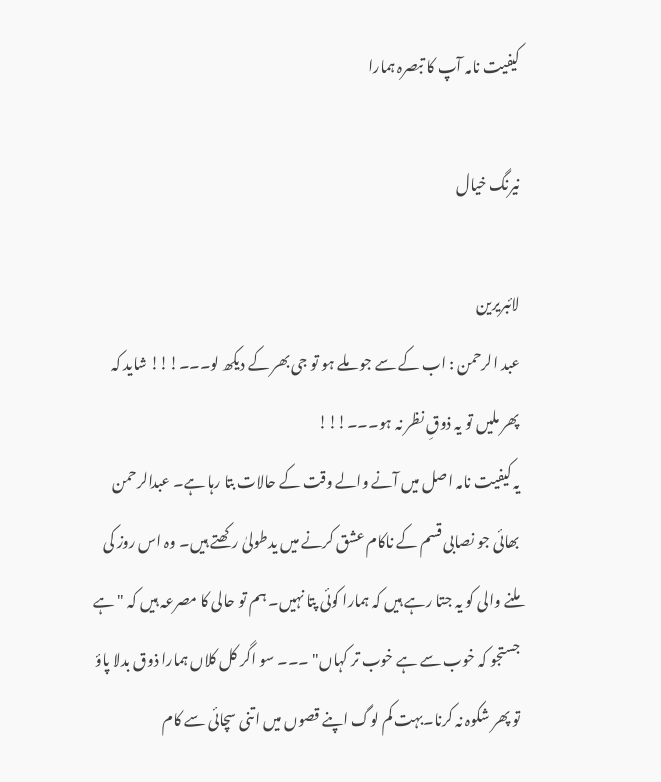کیفیت نامہ آپ کا تبصرہ ہمارا

نیرنگ خیال

لائبریرین
عبد الرحمن : اب کے سے جو ملے ہو تو جی بھر کے دیکھ لو۔۔۔!!! شاید کہ پھر ملیں تو یہ ذوقِ نظر نہ ہو۔۔۔!!!
یہ کیفیت نامہ اصل میں آنے والے وقت کے حالات بتا رہا ہے۔ عبدالرحمن بھائی جو نصابی قسم کے ناکام عشق کرنے میں یدطولیٰ رکھتے ہیں۔ وہ اس روز کی ملنے والی کو یہ جتا رہے ہیں کہ ہمارا کوئی پتا نہیں۔ ہم تو حالی کا مصرعہ ہیں کہ "ہے جستجو کہ خوب سے ہے خوب تر کہاں" ۔۔۔ سو اگر کل کلاں ہمارا ذوق بدلا پاؤ تو پھر شکوہ نہ کرنا۔بہت کم لوگ اپنے قصوں میں اتنی سچائی سے کام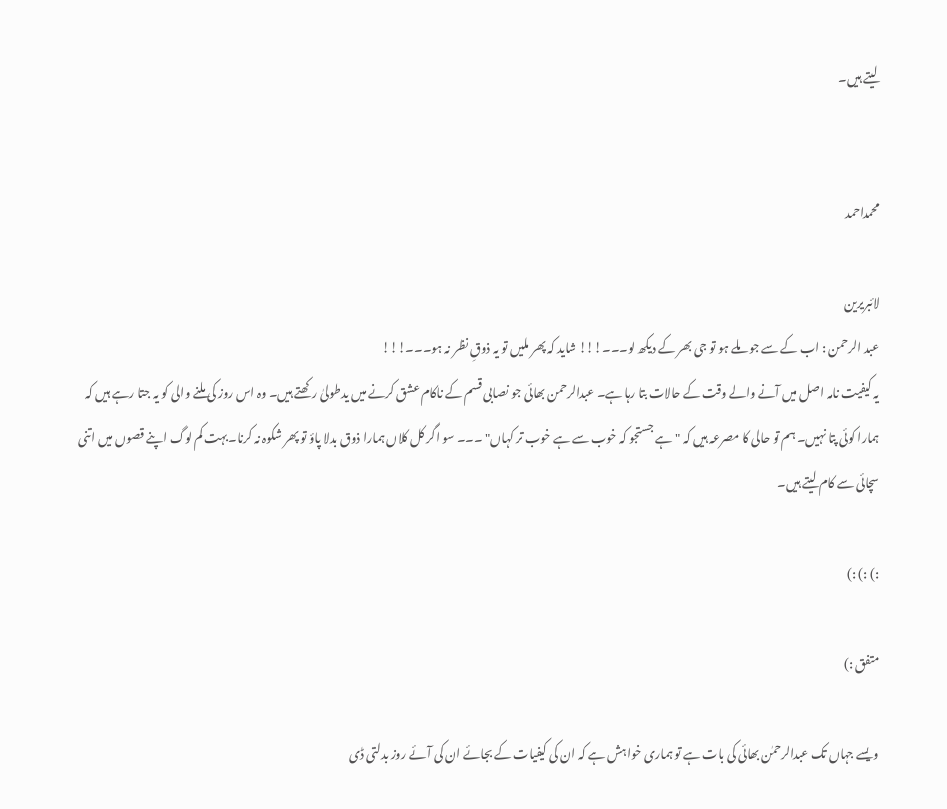لیتے ہیں۔


محمداحمد

لائبریرین
عبد الرحمن : اب کے سے جو ملے ہو تو جی بھر کے دیکھ لو۔۔۔!!! شاید کہ پھر ملیں تو یہ ذوقِ نظر نہ ہو۔۔۔!!!
یہ کیفیت نامہ اصل میں آنے والے وقت کے حالات بتا رہا ہے۔ عبدالرحمن بھائی جو نصابی قسم کے ناکام عشق کرنے میں یدطولیٰ رکھتے ہیں۔ وہ اس روز کی ملنے والی کو یہ جتا رہے ہیں کہ ہمارا کوئی پتا نہیں۔ ہم تو حالی کا مصرعہ ہیں کہ "ہے جستجو کہ خوب سے ہے خوب تر کہاں" ۔۔۔ سو اگر کل کلاں ہمارا ذوق بدلا پاؤ تو پھر شکوہ نہ کرنا۔بہت کم لوگ اپنے قصوں میں اتنی سچائی سے کام لیتے ہیں۔

:) :) :)

متفق :)

ویسے جہاں تک عبدالرحمٰن بھائی کی بات ہے تو ہماری خواہش ہے کہ ان کی کیفیات کے بجائے ان کی آئے روز بدلتی ڈی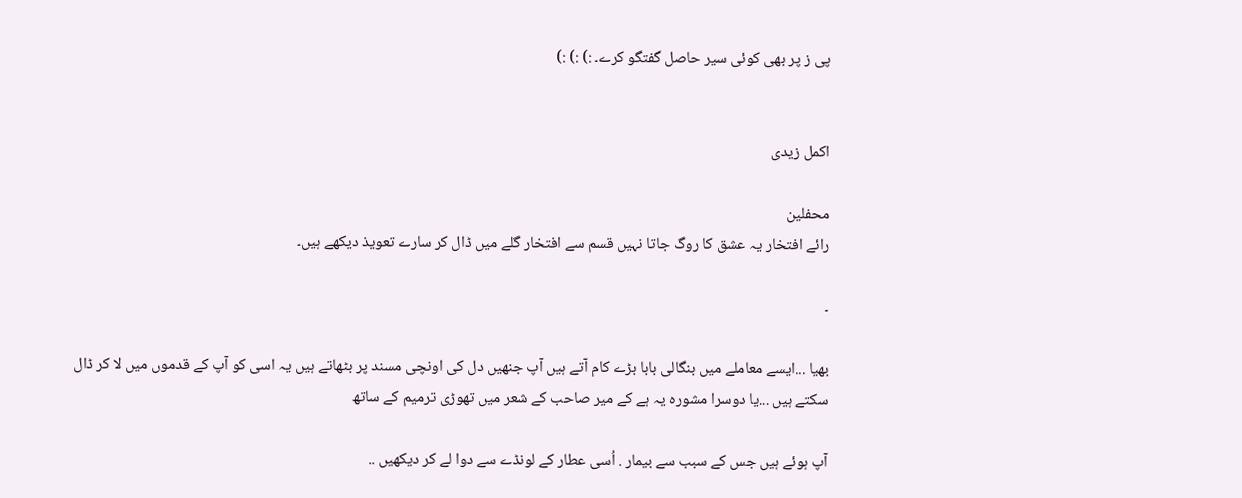پی ز پر بھی کوئی سیر حاصل گفتگو کرے۔ :) :) :)


اکمل زیدی

محفلین
رائے افتخار يہ عشق کا روگ جاتا نہيں قسم سے افتخار گلے ميں ڈال کر سارے تعويذ ديکھے ہيں۔

۔

بھیا ...ایسے معاملے میں بنگالی بابا بڑے کام آتے ہیں آپ جنھیں دل کی اونچی مسند پر بٹھاتے ہیں یہ اسی کو آپ کے قدموں میں لا کر ڈال سکتے ہیں ...یا دوسرا مشورہ یہ ہے کے میر صاحب کے شعر میں تھوڑی ترمیم کے ساتھ

آپ ہوئے ہیں جس کے سبب سے بیمار . اُسی عطار کے لونڈے سے دوا لے کر دیکھیں ..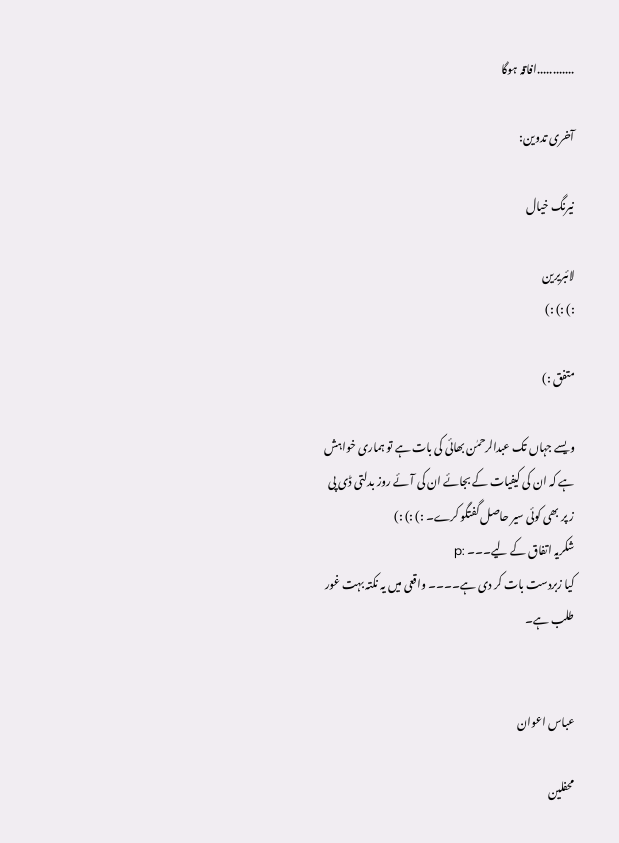............افاقہ ہوگا

آخری تدوین:

نیرنگ خیال

لائبریرین
:) :) :)

متفق :)

ویسے جہاں تک عبدالرحمٰن بھائی کی بات ہے تو ہماری خواہش ہے کہ ان کی کیفیات کے بجائے ان کی آئے روز بدلتی ڈی پی ز پر بھی کوئی سیر حاصل گفتگو کرے۔ :) :) :)
شکریہ اتفاق کے لیے۔۔۔ :p
کیا زبردست بات کر دی ہے۔۔۔۔ واقعی میں یہ نکتہ بہت غور طلب ہے۔


عباس اعوان

محفلین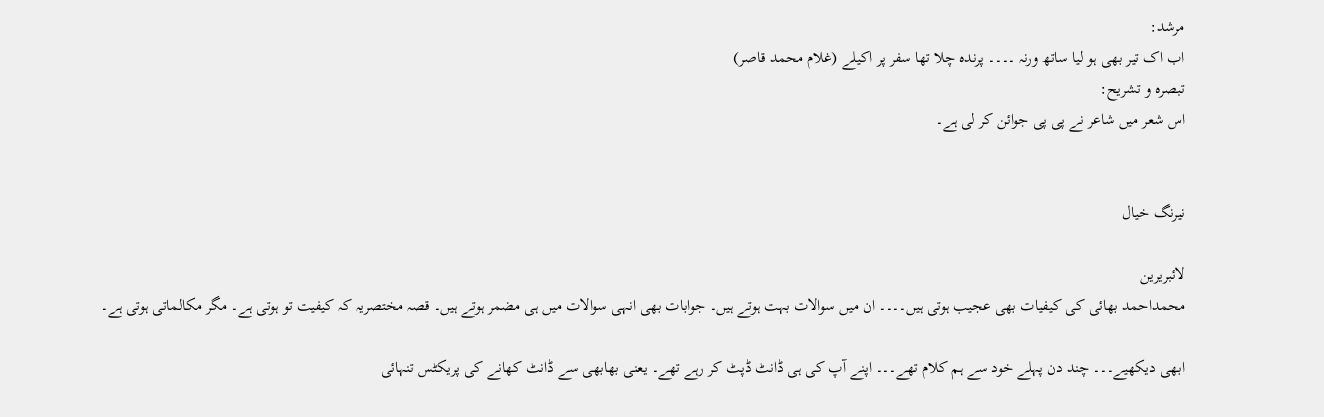مرشد:
اب اک تیر بھی ہو لیا ساتھ ورنہ ۔۔۔۔ پرندہ چلا تھا سفر پر اکیلے (غلام محمد قاصر)
تبصرہ و تشریح:
اس شعر میں شاعر نے پی پی جوائن کر لی ہے۔


نیرنگ خیال

لائبریرین
محمداحمد بھائی کی کیفیات بھی عجیب ہوتی ہیں۔۔۔۔ ان میں سوالات بہت ہوتے ہیں۔ جوابات بھی انہی سوالات میں ہی مضمر ہوتے ہیں۔ قصہ مختصریہ کہ کیفیت تو ہوتی ہے۔ مگر مکالماتی ہوتی ہے۔

ابھی دیکھیے۔۔۔ چند دن پہلے خود سے ہم کلام تھے۔۔۔ اپنے آپ کی ہی ڈانٹ ڈپٹ کر رہے تھے۔ یعنی بھابھی سے ڈانٹ کھانے کی پریکٹس تنہائی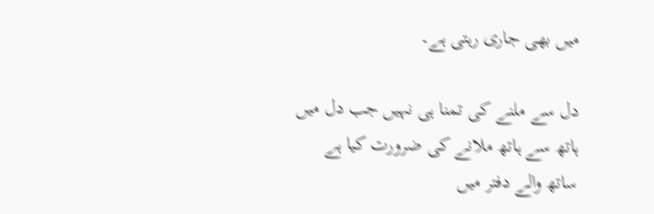میں بھی جاری رہتی ہے۔

دل سے ملنے کی تمنا ہی نہیں جب دل میں
ہاتھ سے ہاتھ ملانے کی ضرورت کیا ہے
ساتھ والے دفتر میں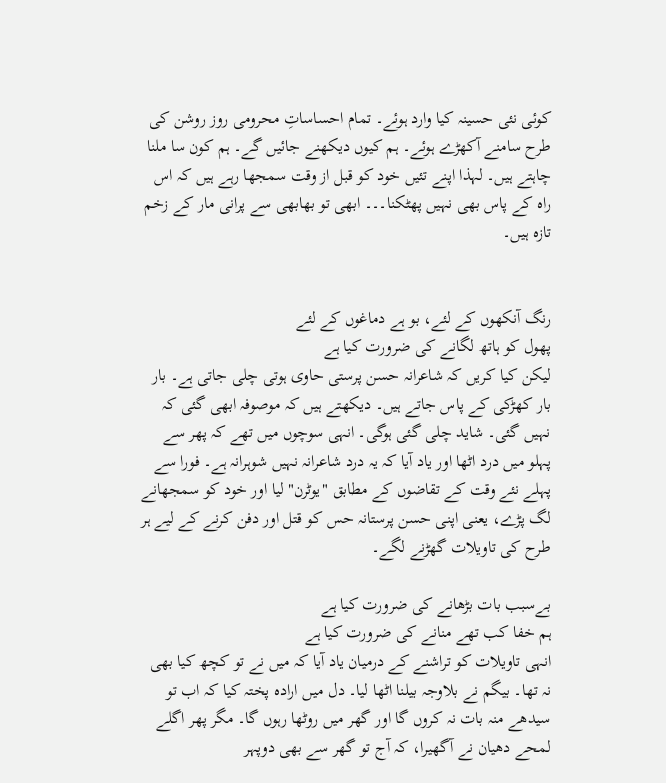کوئی نئی حسینہ کیا وارد ہوئے۔ تمام احساساتِ محرومی روز روشن کی طرح سامنے آکھڑے ہوئے۔ ہم کیوں دیکھنے جائیں گے۔ ہم کون سا ملنا چاہتے ہیں۔ لہذا اپنے تئیں خود کو قبل از وقت سمجھا رہے ہیں کہ اس راہ کے پاس بھی نہیں پھٹکنا۔۔۔ ابھی تو بھابھی سے پرانی مار کے زخم تازہ ہیں۔


رنگ آنکھوں کے لئے، بو ہے دماغوں کے لئے
پھول کو ہاتھ لگانے کی ضرورت کیا ہے
لیکن کیا کریں کہ شاعرانہ حسن پرستی حاوی ہوتی چلی جاتی ہے۔ بار بار کھڑکی کے پاس جاتے ہیں۔ دیکھتے ہیں کہ موصوفہ ابھی گئی کہ نہیں گئی۔ شاید چلی گئی ہوگی۔ انہی سوچوں میں تھے کہ پھر سے پہلو میں درد اٹھا اور یاد آیا کہ یہ درد شاعرانہ نہیں شوہرانہ ہے۔ فورا سے پہلے نئے وقت کے تقاضوں کے مطابق "یوٹرن" لیا اور خود کو سمجھانے لگ پڑے، یعنی اپنی حسن پرستانہ حس کو قتل اور دفن کرنے کے لیے ہر طرح کی تاویلات گھڑنے لگے۔

بےسبب بات بڑھانے کی ضرورت کیا ہے
ہم خفا کب تھے منانے کی ضرورت کیا ہے
انہی تاویلات کو تراشنے کے درمیان یاد آیا کہ میں نے تو کچھ کیا بھی نہ تھا۔ بیگم نے بلاوجہ بیلنا اٹھا لیا۔ دل میں ارادہ پختہ کیا کہ اب تو سیدھے منہ بات نہ کروں گا اور گھر میں روٹھا رہوں گا۔ مگر پھر اگلے لمحے دھیان نے آگھیرا، کہ آج تو گھر سے بھی دوپہر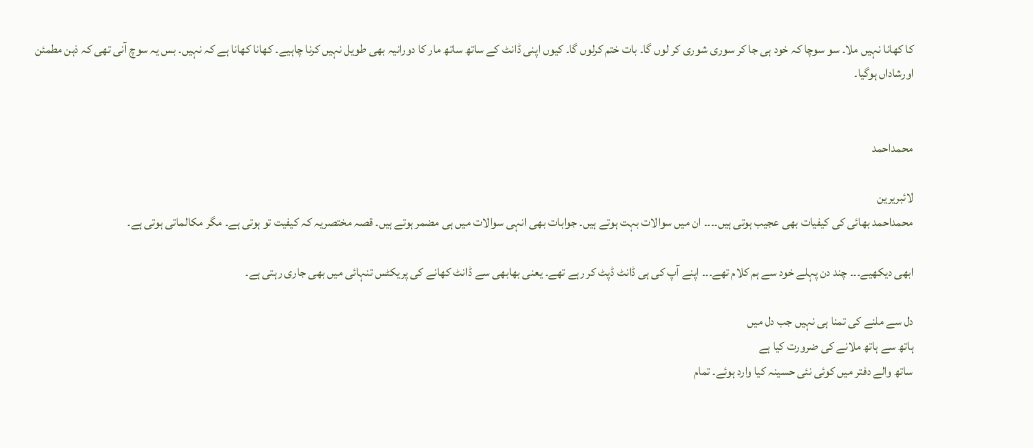کا کھانا نہیں ملا۔ سو سوچا کہ خود ہی جا کر سوری شوری کر لوں گا۔ بات ختم کرلوں گا۔ کیوں اپنی ڈانٹ کے ساتھ ساتھ مار کا دورانیہ بھی طویل نہیں کرنا چاہیے۔ کھانا کھانا ہے کہ نہیں۔ بس یہ سوچ آنی تھی کہ ذہن مطمئن اورشاداں ہوگیا۔


محمداحمد

لائبریرین
محمداحمد بھائی کی کیفیات بھی عجیب ہوتی ہیں۔۔۔۔ ان میں سوالات بہت ہوتے ہیں۔ جوابات بھی انہی سوالات میں ہی مضمر ہوتے ہیں۔ قصہ مختصریہ کہ کیفیت تو ہوتی ہے۔ مگر مکالماتی ہوتی ہے۔

ابھی دیکھیے۔۔۔ چند دن پہلے خود سے ہم کلام تھے۔۔۔ اپنے آپ کی ہی ڈانٹ ڈپٹ کر رہے تھے۔ یعنی بھابھی سے ڈانٹ کھانے کی پریکٹس تنہائی میں بھی جاری رہتی ہے۔

دل سے ملنے کی تمنا ہی نہیں جب دل میں
ہاتھ سے ہاتھ ملانے کی ضرورت کیا ہے
ساتھ والے دفتر میں کوئی نئی حسینہ کیا وارد ہوئے۔ تمام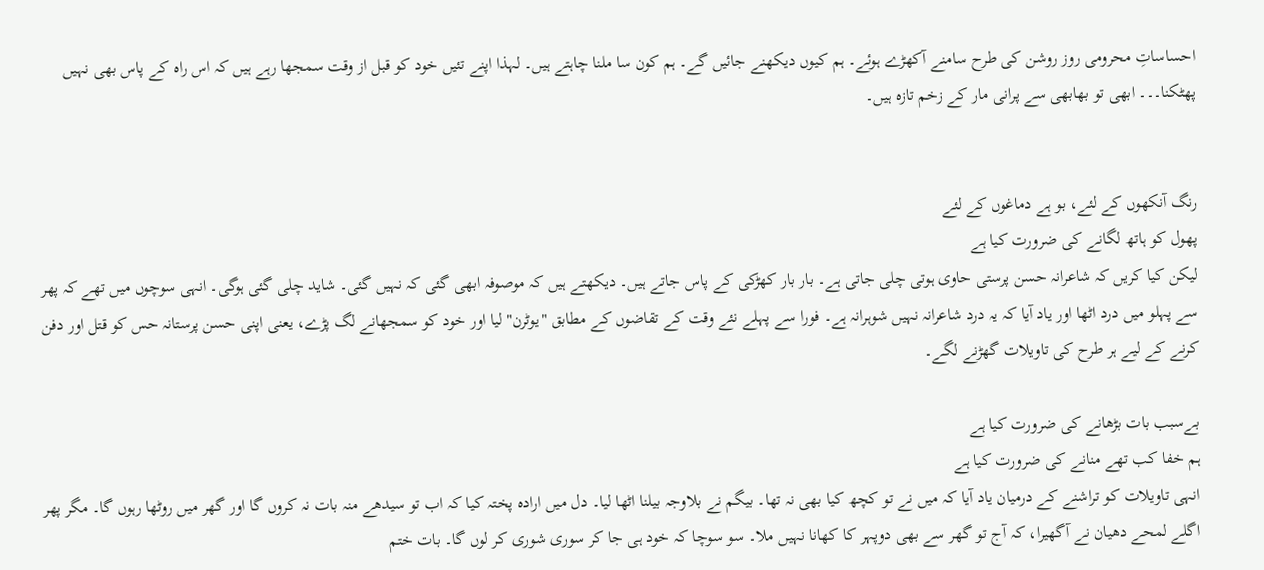احساساتِ محرومی روز روشن کی طرح سامنے آکھڑے ہوئے۔ ہم کیوں دیکھنے جائیں گے۔ ہم کون سا ملنا چاہتے ہیں۔ لہذا اپنے تئیں خود کو قبل از وقت سمجھا رہے ہیں کہ اس راہ کے پاس بھی نہیں پھٹکنا۔۔۔ ابھی تو بھابھی سے پرانی مار کے زخم تازہ ہیں۔


رنگ آنکھوں کے لئے، بو ہے دماغوں کے لئے
پھول کو ہاتھ لگانے کی ضرورت کیا ہے
لیکن کیا کریں کہ شاعرانہ حسن پرستی حاوی ہوتی چلی جاتی ہے۔ بار بار کھڑکی کے پاس جاتے ہیں۔ دیکھتے ہیں کہ موصوفہ ابھی گئی کہ نہیں گئی۔ شاید چلی گئی ہوگی۔ انہی سوچوں میں تھے کہ پھر سے پہلو میں درد اٹھا اور یاد آیا کہ یہ درد شاعرانہ نہیں شوہرانہ ہے۔ فورا سے پہلے نئے وقت کے تقاضوں کے مطابق "یوٹرن" لیا اور خود کو سمجھانے لگ پڑے، یعنی اپنی حسن پرستانہ حس کو قتل اور دفن کرنے کے لیے ہر طرح کی تاویلات گھڑنے لگے۔

بےسبب بات بڑھانے کی ضرورت کیا ہے
ہم خفا کب تھے منانے کی ضرورت کیا ہے
انہی تاویلات کو تراشنے کے درمیان یاد آیا کہ میں نے تو کچھ کیا بھی نہ تھا۔ بیگم نے بلاوجہ بیلنا اٹھا لیا۔ دل میں ارادہ پختہ کیا کہ اب تو سیدھے منہ بات نہ کروں گا اور گھر میں روٹھا رہوں گا۔ مگر پھر اگلے لمحے دھیان نے آگھیرا، کہ آج تو گھر سے بھی دوپہر کا کھانا نہیں ملا۔ سو سوچا کہ خود ہی جا کر سوری شوری کر لوں گا۔ بات ختم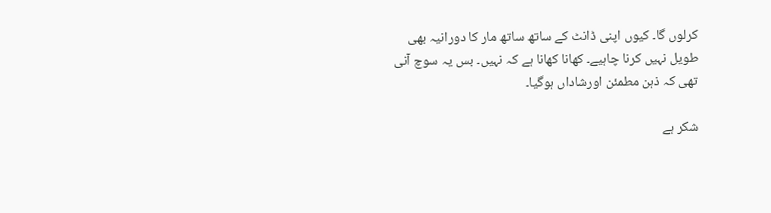کرلوں گا۔ کیوں اپنی ڈانٹ کے ساتھ ساتھ مار کا دورانیہ بھی طویل نہیں کرنا چاہیے۔ کھانا کھانا ہے کہ نہیں۔ بس یہ سوچ آنی تھی کہ ذہن مطمئن اورشاداں ہوگیا۔

شکر ہے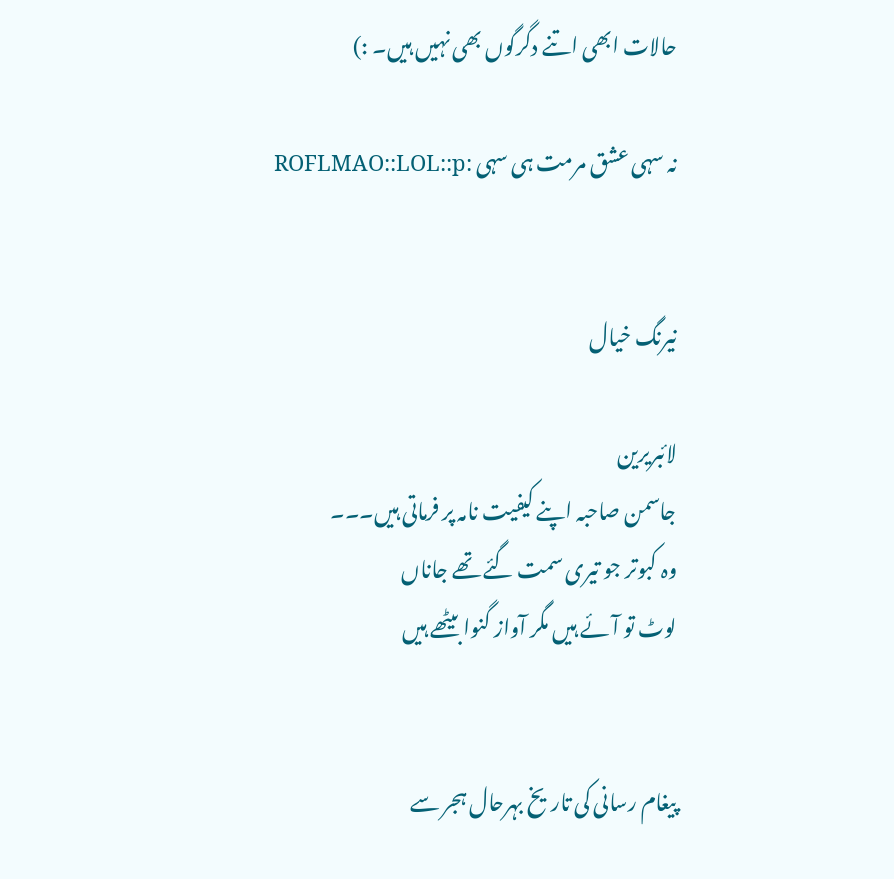حالات ابھی اتنے دگرگوں بھی نہیں ہیں۔ :)

نہ سہی عشق مرمت ہی سہی :ROFLMAO::LOL::p


نیرنگ خیال

لائبریرین
جاسمن صاحبہ اپنے کیفیت نامہ پر فرماتی ہیں۔۔۔
وہ کبوتر جو تیری سمت گئے تھے جاناں
لوٹ تو آئے ہیں مگر آواز گنوا بیٹھے ہیں


پیغام رسانی کی تاریخ بہرحال ہجر سے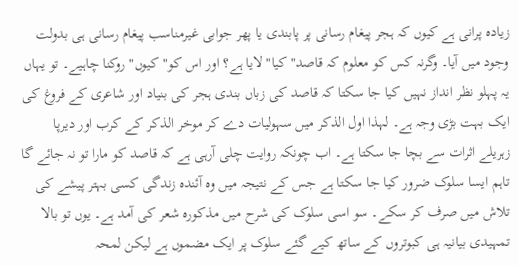زیادہ پرانی ہے کیوں کہ ہجر پیغام رسانی پر پابندی یا پھر جوابی غیرمناسب پیغام رسانی ہی بدولت وجود میں آیا۔ وگرنہ کس کو معلوم کہ قاصد" کیا" لایا ہے؟ اور اس کو" کیوں" روکنا چاہیے۔ تو یہاں یہ پہلو نظر انداز نہیں کیا جا سکتا کہ قاصد کی زباں بندی ہجر کی بنیاد اور شاعری کے فروغ کی ایک بہت بڑی وجہ ہے۔ لہذا اول الذکر میں سہولیات دے کر موخر الذکر کے کرب اور دیرپا زہریلے اثرات سے بچا جا سکتا ہے۔ اب چونکہ روایت چلی آرہی ہے کہ قاصد کو مارا تو نہ جائے گا تاہم ایسا سلوک ضرور کیا جا سکتا ہے جس کے نتیجہ میں وہ آئندہ زندگی کسی بہتر پیشے کی تلاش میں صرف کر سکے۔ سو اسی سلوک کی شرح میں مذکورہ شعر کی آمد ہے۔ یوں تو بالا تمہیدی بیانیہ ہی کبوتروں کے ساتھ کیے گئے سلوک پر ایک مضموں ہے لیکن لمحہ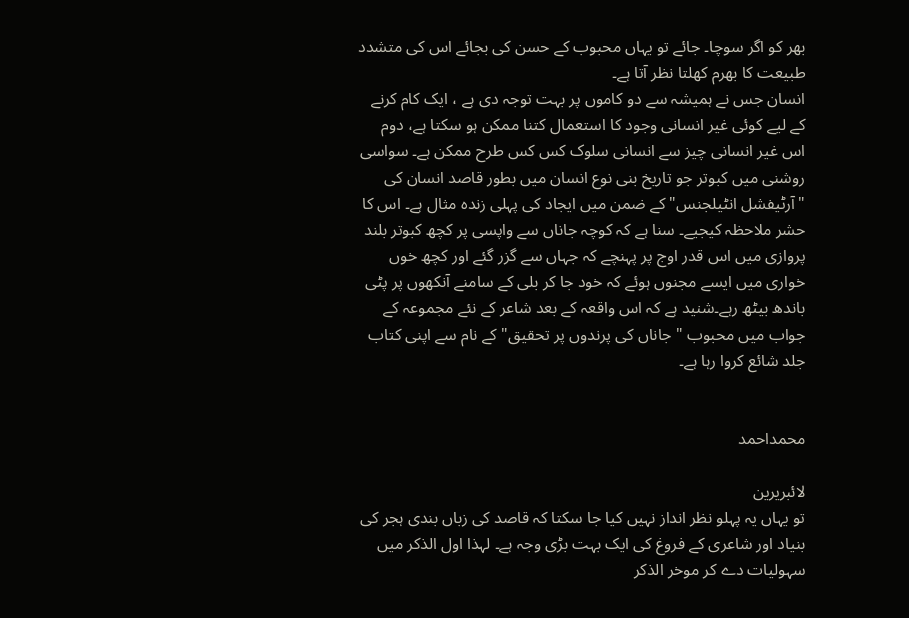بھر کو اگر سوچا۔ جائے تو یہاں محبوب کے حسن کی بجائے اس کی متشدد طبیعت کا بھرم کھلتا نظر آتا ہے۔
انسان جس نے ہمیشہ سے دو کاموں پر بہت توجہ دی ہے ، ایک کام کرنے کے لیے کوئی غیر انسانی وجود کا استعمال کتنا ممکن ہو سکتا ہے، دوم اس غیر انسانی چیز سے انسانی سلوک کس کس طرح ممکن ہے۔ سواسی روشنی میں کبوتر جو تاریخ بنی نوع انسان میں بطور قاصد انسان کی "آرٹیفشل انٹیلجنس" کے ضمن میں ایجاد کی پہلی زندہ مثال ہے۔ اس کا حشر ملاحظہ کیجیے۔ سنا ہے کہ کوچہ جاناں سے واپسی پر کچھ کبوتر بلند پروازی میں اس قدر اوج پر پہنچے کہ جہاں سے گزر گئے اور کچھ خوں خواری میں ایسے مجنوں ہوئے کہ خود جا کر بلی کے سامنے آنکھوں پر پٹی باندھ بیٹھ رہے۔شنید ہے کہ اس واقعہ کے بعد شاعر کے نئے مجموعہ کے جواب میں محبوب "جاناں کی پرندوں پر تحقیق" کے نام سے اپنی کتاب جلد شائع کروا رہا ہے۔


محمداحمد

لائبریرین
تو یہاں یہ پہلو نظر انداز نہیں کیا جا سکتا کہ قاصد کی زباں بندی ہجر کی بنیاد اور شاعری کے فروغ کی ایک بہت بڑی وجہ ہے۔ لہذا اول الذکر میں سہولیات دے کر موخر الذکر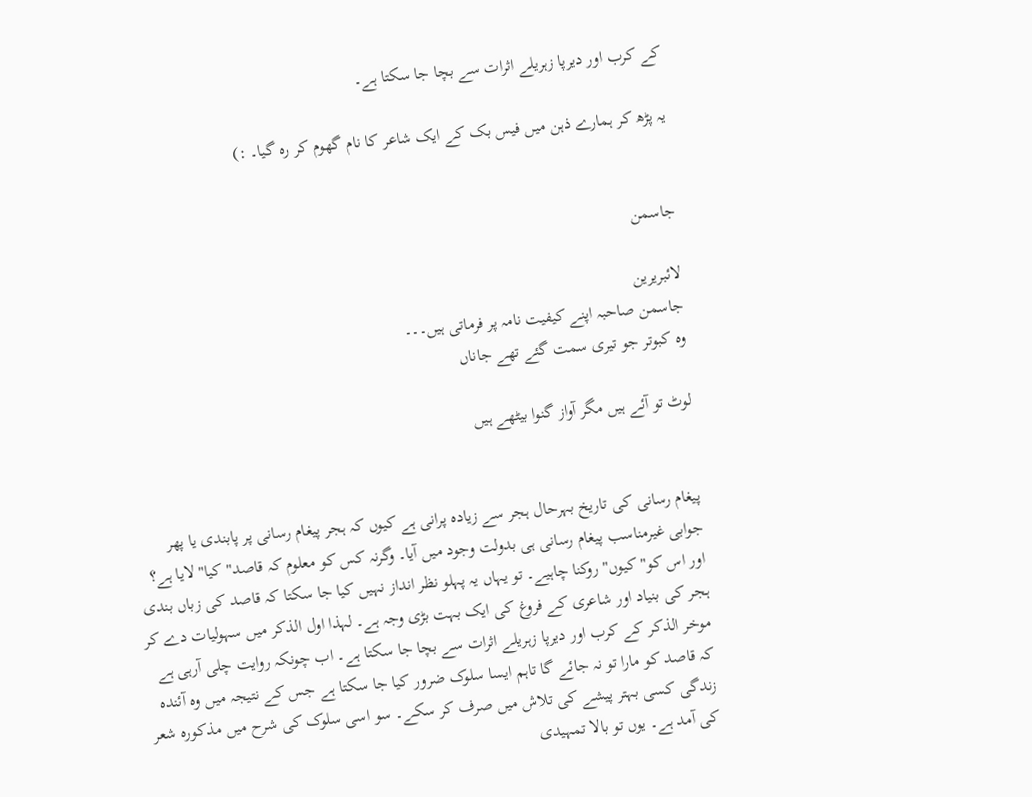کے کرب اور دیرپا زہریلے اثرات سے بچا جا سکتا ہے۔

یہ پڑھ کر ہمارے ذہن میں فیس بک کے ایک شاعر کا نام گھوم کر رہ گیا۔ :)


جاسمن

لائبریرین
جاسمن صاحبہ اپنے کیفیت نامہ پر فرماتی ہیں۔۔۔
وہ کبوتر جو تیری سمت گئے تھے جاناں

لوٹ تو آئے ہیں مگر آواز گنوا بیٹھے ہیں


پیغام رسانی کی تاریخ بہرحال ہجر سے زیادہ پرانی ہے کیوں کہ ہجر پیغام رسانی پر پابندی یا پھر جوابی غیرمناسب پیغام رسانی ہی بدولت وجود میں آیا۔ وگرنہ کس کو معلوم کہ قاصد" کیا" لایا ہے؟ اور اس کو" کیوں" روکنا چاہیے۔ تو یہاں یہ پہلو نظر انداز نہیں کیا جا سکتا کہ قاصد کی زباں بندی ہجر کی بنیاد اور شاعری کے فروغ کی ایک بہت بڑی وجہ ہے۔ لہذا اول الذکر میں سہولیات دے کر موخر الذکر کے کرب اور دیرپا زہریلے اثرات سے بچا جا سکتا ہے۔ اب چونکہ روایت چلی آرہی ہے کہ قاصد کو مارا تو نہ جائے گا تاہم ایسا سلوک ضرور کیا جا سکتا ہے جس کے نتیجہ میں وہ آئندہ زندگی کسی بہتر پیشے کی تلاش میں صرف کر سکے۔ سو اسی سلوک کی شرح میں مذکورہ شعر کی آمد ہے۔ یوں تو بالا تمہیدی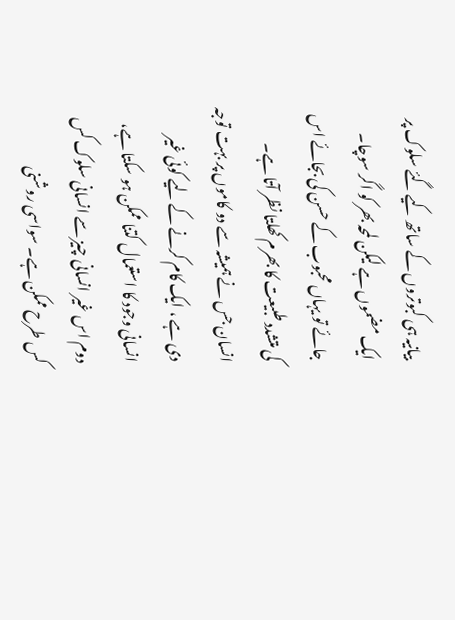بیانیہ ہی کبوتروں کے ساتھ کیے گئے سلوک پر ایک مضموں ہے لیکن لمحہ بھر کو اگر سوچا۔ جائے تو یہاں محبوب کے حسن کی بجائے اس کی متشدد طبیعت کا بھرم کھلتا نظر آتا ہے۔
انسان جس نے ہمیشہ سے دو کاموں پر بہت توجہ دی ہے ، ایک کام کرنے کے لیے کوئی غیر انسانی وجود کا استعمال کتنا ممکن ہو سکتا ہے، دوم اس غیر انسانی چیز سے انسانی سلوک کس کس طرح ممکن ہے۔ سواسی روشنی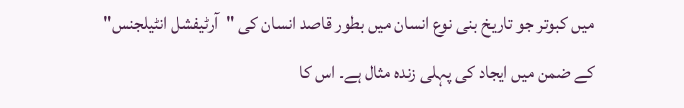میں کبوتر جو تاریخ بنی نوع انسان میں بطور قاصد انسان کی "آرٹیفشل انٹیلجنس" کے ضمن میں ایجاد کی پہلی زندہ مثال ہے۔ اس کا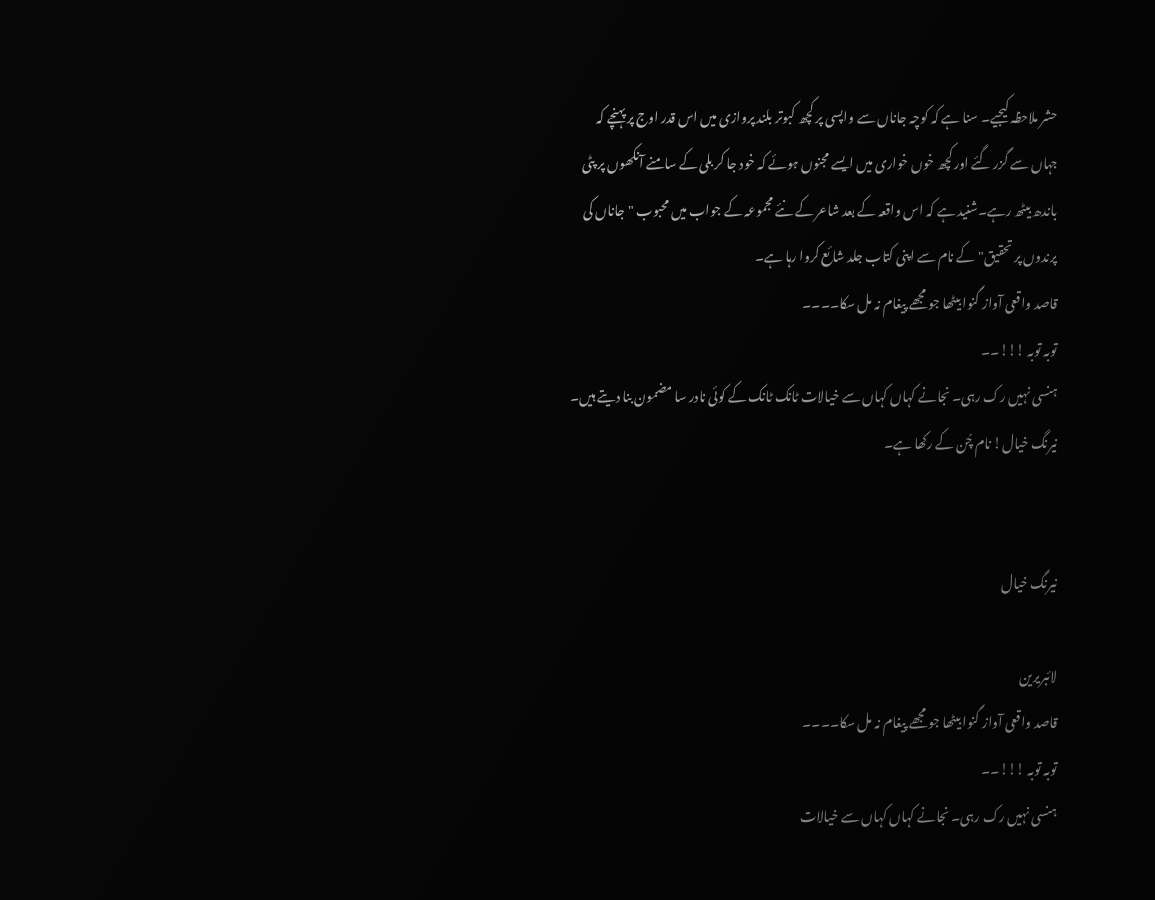حشر ملاحظہ کیجیے۔ سنا ہے کہ کوچہ جاناں سے واپسی پر کچھ کبوتر بلند پروازی میں اس قدر اوج پر پہنچے کہ جہاں سے گزر گئے اور کچھ خوں خواری میں ایسے مجنوں ہوئے کہ خود جا کر بلی کے سامنے آنکھوں پر پٹی باندھ بیٹھ رہے۔شنید ہے کہ اس واقعہ کے بعد شاعر کے نئے مجموعہ کے جواب میں محبوب "جاناں کی پرندوں پر تحقیق" کے نام سے اپنی کتاب جلد شائع کروا رہا ہے۔
قاصد واقعی آواز گنوا بیٹھا جو مجھے پیغام نہ مل سکا۔۔۔۔
توبہ توبہ !!!۔۔
ہنسی نہیں رک رہی۔ نجانے کہاں کہاں سے خیالات ٹانک ٹانک کے کوئی نادر سا مضمون بنا دیتے ہیں۔
نیرنگ خیال! نام چُن کے رکھا ہے۔


نیرنگ خیال

لائبریرین
قاصد واقعی آواز گنوا بیٹھا جو مجھے پیغام نہ مل سکا۔۔۔۔
توبہ توبہ !!!۔۔
ہنسی نہیں رک رہی۔ نجانے کہاں کہاں سے خیالات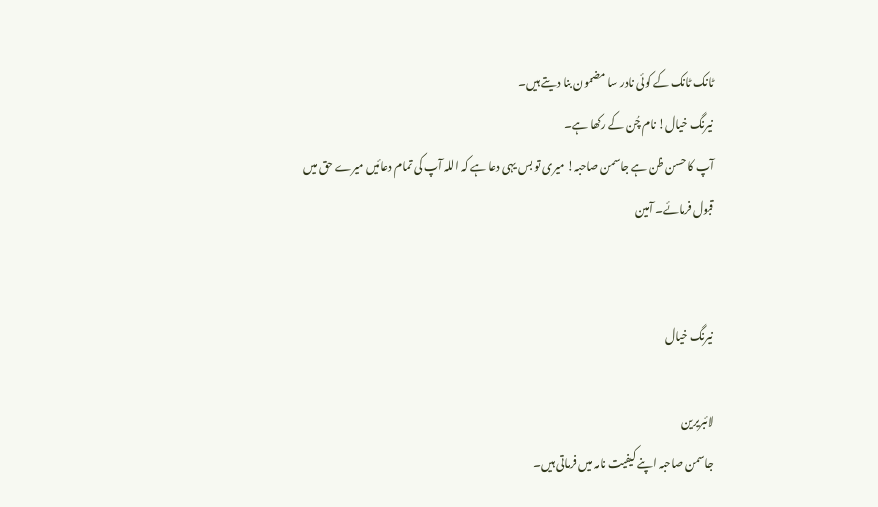ٹانک ٹانک کے کوئی نادر سا مضمون بنا دیتے ہیں۔
نیرنگ خیال! نام چُن کے رکھا ہے۔
آپ کا حسن ظن ہے جاسمن صاحبہ! میری تو بس یہی دعا ہے کہ اللہ آپ کی تمام دعائیں میرے حق میں قبول فرمائے۔ آمین


نیرنگ خیال

لائبریرین
جاسمن صاحبہ اپنے کیفیت نامہ میں فرماتی ہیں۔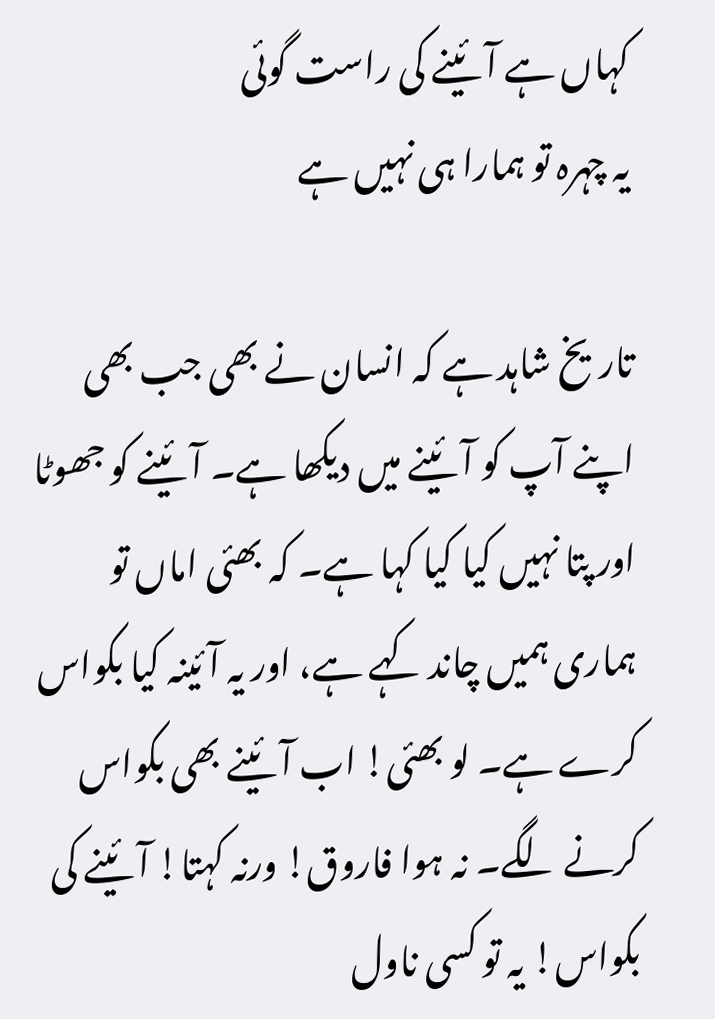کہاں ہے آئینے کی راست گوئی
یہ چہرہ تو ہمارا ہی نہیں ہے

تاریخ شاہد ہے کہ انسان نے بھی جب بھی اپنے آپ کو آئینے میں دیکھا ہے۔ آئینے کو جھوٹا اور پتا نہیں کیا کیا کہا ہے۔ کہ بھئی اماں تو ہماری ہمیں چاند کہے ہے، اور یہ آئینہ کیا بکواس کرے ہے۔ لو بھئی! اب آئینے بھی بکواس کرنے لگے۔ نہ ہوا فاروق! ورنہ کہتا! آئینے کی بکواس! یہ تو کسی ناول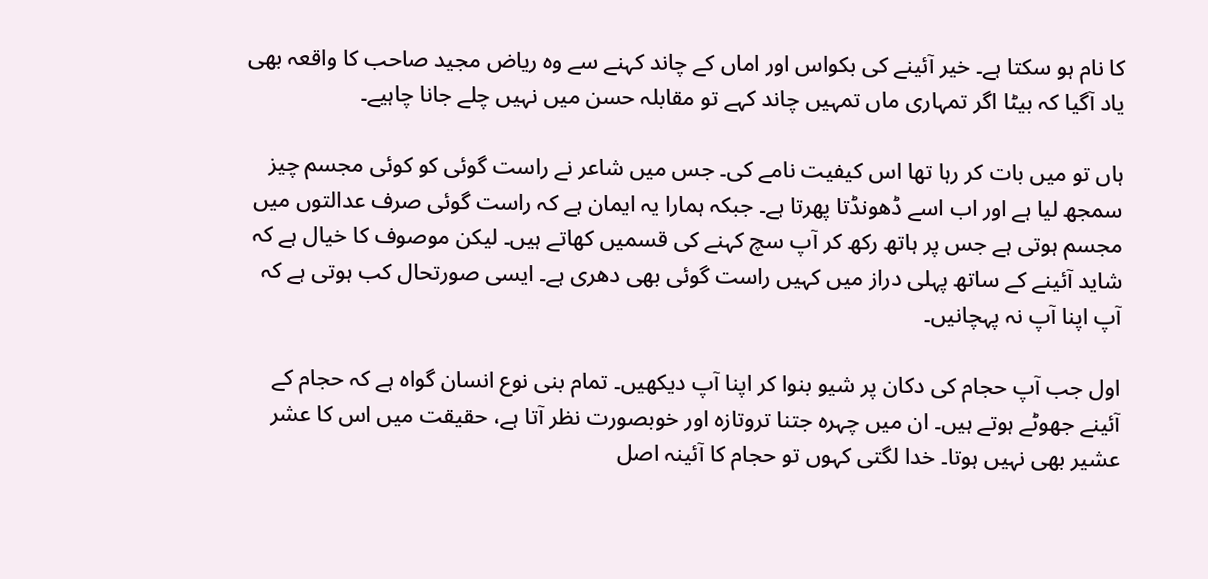کا نام ہو سکتا ہے۔ خیر آئینے کی بکواس اور اماں کے چاند کہنے سے وہ ریاض مجید صاحب کا واقعہ بھی یاد آگیا کہ بیٹا اگر تمہاری ماں تمہیں چاند کہے تو مقابلہ حسن میں نہیں چلے جانا چاہیے۔

ہاں تو میں بات کر رہا تھا اس کیفیت نامے کی۔ جس میں شاعر نے راست گوئی کو کوئی مجسم چیز سمجھ لیا ہے اور اب اسے ڈھونڈتا پھرتا ہے۔ جبکہ ہمارا یہ ایمان ہے کہ راست گوئی صرف عدالتوں میں مجسم ہوتی ہے جس پر ہاتھ رکھ کر آپ سچ کہنے کی قسمیں کھاتے ہیں۔ لیکن موصوف کا خیال ہے کہ شاید آئینے کے ساتھ پہلی دراز میں کہیں راست گوئی بھی دھری ہے۔ ایسی صورتحال کب ہوتی ہے کہ آپ اپنا آپ نہ پہچانیں۔

اول جب آپ حجام کی دکان پر شیو بنوا کر اپنا آپ دیکھیں۔ تمام بنی نوع انسان گواہ ہے کہ حجام کے آئینے جھوٹے ہوتے ہیں۔ ان میں چہرہ جتنا تروتازہ اور خوبصورت نظر آتا ہے، حقیقت میں اس کا عشر عشیر بھی نہیں ہوتا۔ خدا لگتی کہوں تو حجام کا آئینہ اصل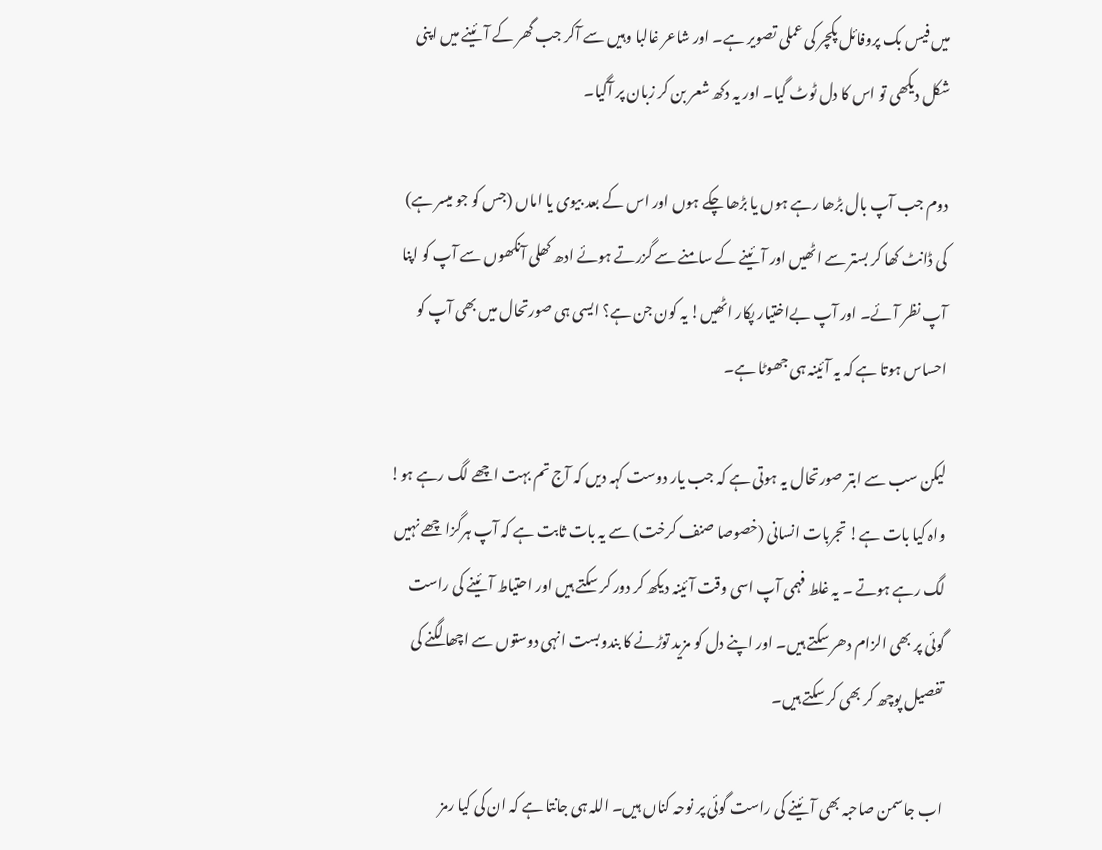میں فیس بک پروفائل پکچر کی عملی تصویر ہے۔ اور شاعر غالبا وہیں سے آکر جب گھر کے آئینے میں اپنی شکل دیکھی تو اس کا دل ٹوٹ گیا۔ اور یہ دکھ شعر بن کر زبان پر آگیا۔

دوم جب آپ بال بڑھا رہے ہوں یا بڑھا چکے ہوں اور اس کے بعد بیوی یا اماں (جس کو جو میسر ہے) کی ڈانٹ کھا کر بستر سے اٹھیں اور آئینے کے سامنے سے گزرتے ہوئے ادھ کھلی آنکھوں سے آپ کو اپنا آپ نظر آئے۔ اور آپ بےاختیار پکار اٹھیں! یہ کون جن ہے؟ ایسی ہی صورتحال میں بھی آپ کو احساس ہوتا ہے کہ یہ آئینہ ہی جھوٹا ہے۔

لیکن سب سے ابتر صورتحال یہ ہوتی ہے کہ جب یار دوست کہہ دیں کہ آج تم بہت اچھے لگ رہے ہو! واہ کیا بات ہے! تجربات انسانی (خصوصا صنف کرخت) سے یہ بات ثابت ہے کہ آپ ہرگزا چھے نہیں لگ رہے ہوتے ۔ یہ غلط فہمی آپ اسی وقت آئینہ دیکھ کر دور کر سکتے ہیں اور احتیاط آئینے کی راست گوئی پر بھی الزام دھر سکتے ہیں۔ اور اپنے دل کو مزید توڑنے کا بندوبست انہی دوستوں سے اچھا لگنے کی تفصیل پوچھ کر بھی کر سکتے ہیں۔

اب جاسمن صاحبہ بھی آئینے کی راست گوئی پر نوحہ کناں ہیں۔ اللہ ہی جانتا ہے کہ ان کی کیا رمز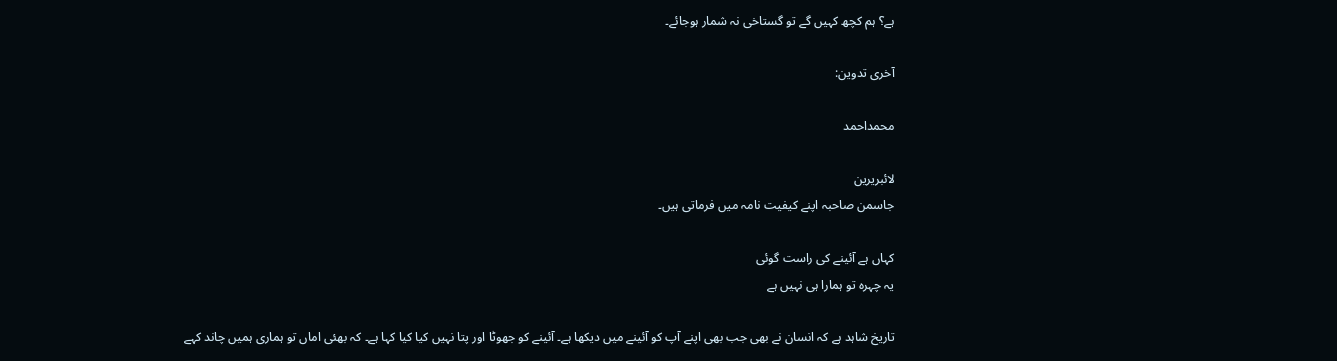ہے؟ ہم کچھ کہیں گے تو گستاخی نہ شمار ہوجائے۔

آخری تدوین:

محمداحمد

لائبریرین
جاسمن صاحبہ اپنے کیفیت نامہ میں فرماتی ہیں۔

کہاں ہے آئینے کی راست گوئی
یہ چہرہ تو ہمارا ہی نہیں ہے

تاریخ شاہد ہے کہ انسان نے بھی جب بھی اپنے آپ کو آئینے میں دیکھا ہے۔ آئینے کو جھوٹا اور پتا نہیں کیا کیا کہا ہے۔ کہ بھئی اماں تو ہماری ہمیں چاند کہے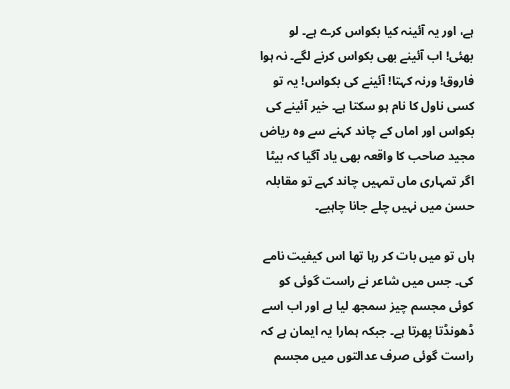ہے، اور یہ آئینہ کیا بکواس کرے ہے۔ لو بھئی! اب آئینے بھی بکواس کرنے لگے۔ نہ ہوا فاروق! ورنہ کہتا! آئینے کی بکواس! یہ تو کسی ناول کا نام ہو سکتا ہے۔ خیر آئینے کی بکواس اور اماں کے چاند کہنے سے وہ ریاض مجید صاحب کا واقعہ بھی یاد آگیا کہ بیٹا اگر تمہاری ماں تمہیں چاند کہے تو مقابلہ حسن میں نہیں چلے جانا چاہیے۔

ہاں تو میں بات کر رہا تھا اس کیفیت نامے کی۔ جس میں شاعر نے راست گوئی کو کوئی مجسم چیز سمجھ لیا ہے اور اب اسے ڈھونڈتا پھرتا ہے۔ جبکہ ہمارا یہ ایمان ہے کہ راست گوئی صرف عدالتوں میں مجسم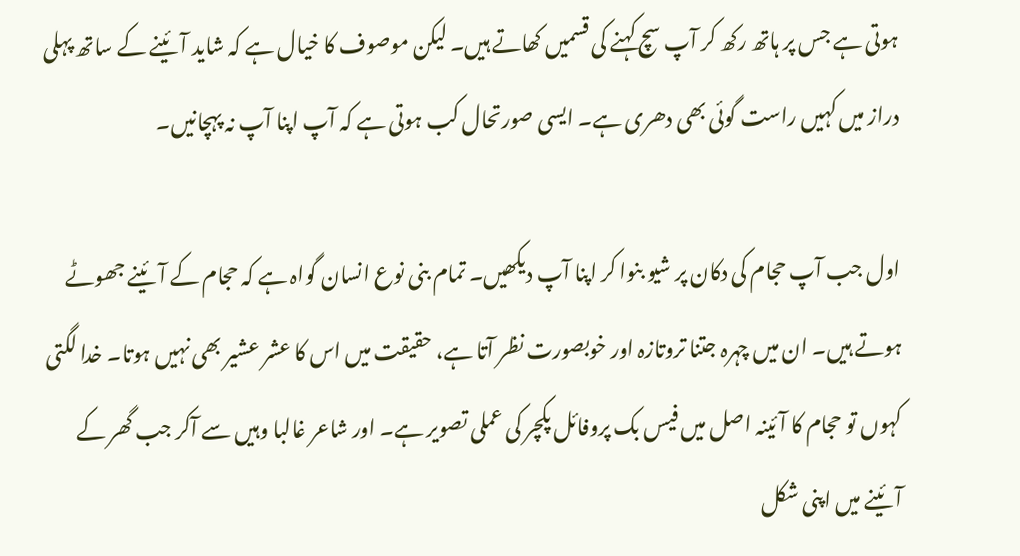ہوتی ہے جس پر ہاتھ رکھ کر آپ سچ کہنے کی قسمیں کھاتے ہیں۔ لیکن موصوف کا خیال ہے کہ شاید آئینے کے ساتھ پہلی دراز میں کہیں راست گوئی بھی دھری ہے۔ ایسی صورتحال کب ہوتی ہے کہ آپ اپنا آپ نہ پہچانیں۔

اول جب آپ حجام کی دکان پر شیو بنوا کر اپنا آپ دیکھیں۔ تمام بنی نوع انسان گواہ ہے کہ حجام کے آئینے جھوٹے ہوتے ہیں۔ ان میں چہرہ جتنا تروتازہ اور خوبصورت نظر آتا ہے، حقیقت میں اس کا عشر عشیر بھی نہیں ہوتا۔ خدا لگتی کہوں تو حجام کا آئینہ اصل میں فیس بک پروفائل پکچر کی عملی تصویر ہے۔ اور شاعر غالبا وہیں سے آکر جب گھر کے آئینے میں اپنی شکل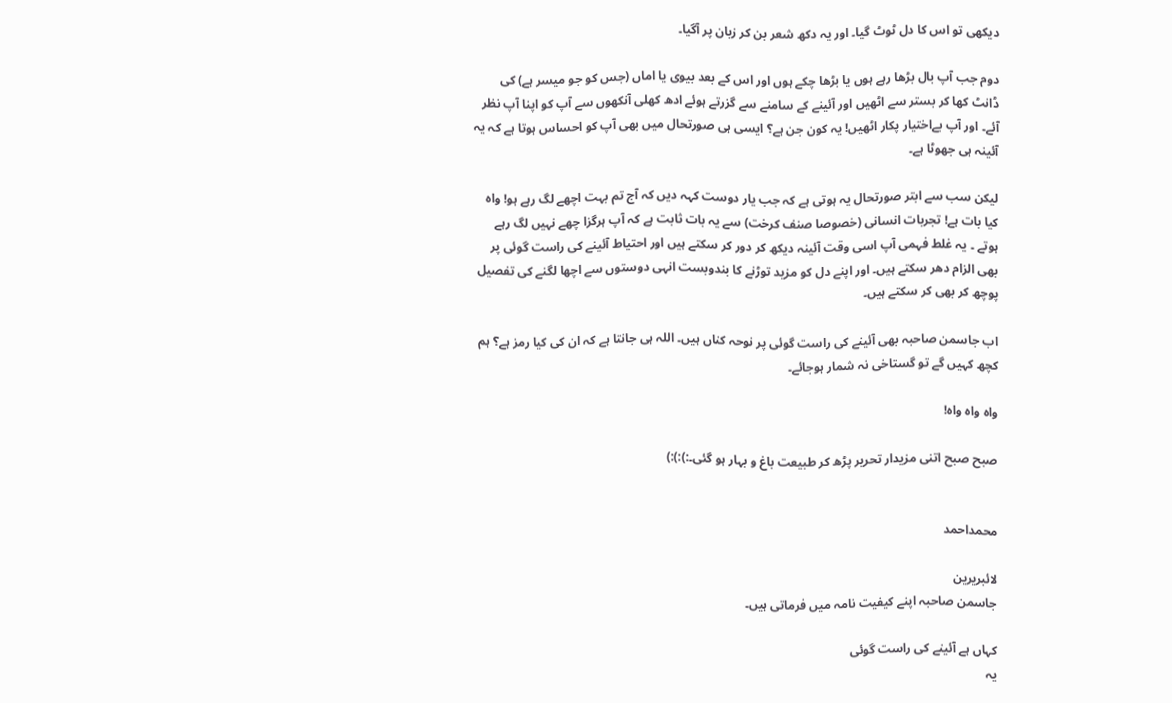دیکھی تو اس کا دل ٹوٹ گیا۔ اور یہ دکھ شعر بن کر زبان پر آگیا۔

دوم جب آپ بال بڑھا رہے ہوں یا بڑھا چکے ہوں اور اس کے بعد بیوی یا اماں (جس کو جو میسر ہے) کی ڈانٹ کھا کر بستر سے اٹھیں اور آئینے کے سامنے سے گزرتے ہوئے ادھ کھلی آنکھوں سے آپ کو اپنا آپ نظر آئے۔ اور آپ بےاختیار پکار اٹھیں! یہ کون جن ہے؟ ایسی ہی صورتحال میں بھی آپ کو احساس ہوتا ہے کہ یہ آئینہ ہی جھوٹا ہے۔

لیکن سب سے ابتر صورتحال یہ ہوتی ہے کہ جب یار دوست کہہ دیں کہ آج تم بہت اچھے لگ رہے ہو! واہ کیا بات ہے! تجربات انسانی (خصوصا صنف کرخت) سے یہ بات ثابت ہے کہ آپ ہرگزا چھے نہیں لگ رہے ہوتے ۔ یہ غلط فہمی آپ اسی وقت آئینہ دیکھ کر دور کر سکتے ہیں اور احتیاط آئینے کی راست گوئی پر بھی الزام دھر سکتے ہیں۔ اور اپنے دل کو مزید توڑنے کا بندوبست انہی دوستوں سے اچھا لگنے کی تفصیل پوچھ کر بھی کر سکتے ہیں۔

اب جاسمن صاحبہ بھی آئینے کی راست گوئی پر نوحہ کناں ہیں۔ اللہ ہی جانتا ہے کہ ان کی کیا رمز ہے؟ ہم کچھ کہیں گے تو گستاخی نہ شمار ہوجائے۔

واہ واہ واہ!

صبح صبح اتنی مزیدار تحریر پڑھ کر طبیعت باغ و بہار ہو گئی۔:):):)


محمداحمد

لائبریرین
جاسمن صاحبہ اپنے کیفیت نامہ میں فرماتی ہیں۔

کہاں ہے آئینے کی راست گوئی
یہ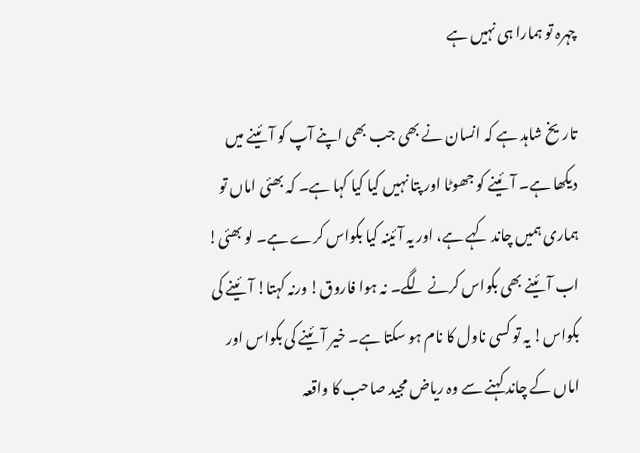چہرہ تو ہمارا ہی نہیں ہے

تاریخ شاہد ہے کہ انسان نے بھی جب بھی اپنے آپ کو آئینے میں دیکھا ہے۔ آئینے کو جھوٹا اور پتا نہیں کیا کیا کہا ہے۔ کہ بھئی اماں تو ہماری ہمیں چاند کہے ہے، اور یہ آئینہ کیا بکواس کرے ہے۔ لو بھئی! اب آئینے بھی بکواس کرنے لگے۔ نہ ہوا فاروق! ورنہ کہتا! آئینے کی بکواس! یہ تو کسی ناول کا نام ہو سکتا ہے۔ خیر آئینے کی بکواس اور اماں کے چاند کہنے سے وہ ریاض مجید صاحب کا واقعہ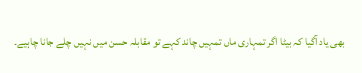بھی یاد آگیا کہ بیٹا اگر تمہاری ماں تمہیں چاند کہے تو مقابلہ حسن میں نہیں چلے جانا چاہیے۔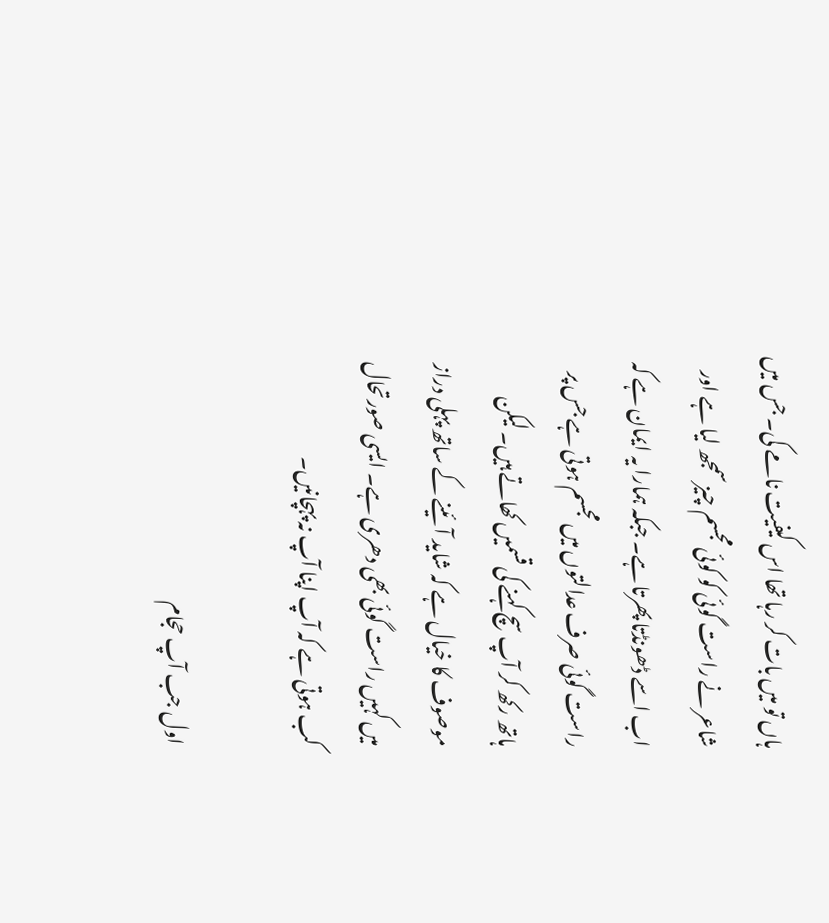ہاں تو میں بات کر رہا تھا اس کیفیت نامے کی۔ جس میں شاعر نے راست گوئی کو کوئی مجسم چیز سمجھ لیا ہے اور اب اسے ڈھونڈتا پھرتا ہے۔ جبکہ ہمارا یہ ایمان ہے کہ راست گوئی صرف عدالتوں میں مجسم ہوتی ہے جس پر ہاتھ رکھ کر آپ سچ کہنے کی قسمیں کھاتے ہیں۔ لیکن موصوف کا خیال ہے کہ شاید آئینے کے ساتھ پہلی دراز میں کہیں راست گوئی بھی دھری ہے۔ ایسی صورتحال کب ہوتی ہے کہ آپ اپنا آپ نہ پہچانیں۔

اول جب آپ حجام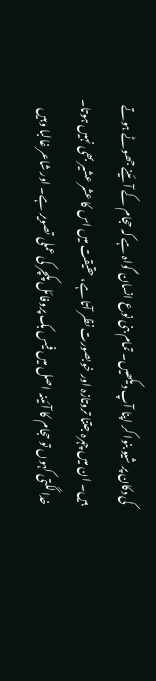کی دکان پر شیو بنوا کر اپنا آپ دیکھیں۔ تمام بنی نوع انسان گواہ ہے کہ حجام کے آئینے جھوٹے ہوتے ہیں۔ ان میں چہرہ جتنا تروتازہ اور خوبصورت نظر آتا ہے، حقیقت میں اس کا عشر عشیر بھی نہیں ہوتا۔ خدا لگتی کہوں تو حجام کا آئینہ اصل میں فیس بک پروفائل پکچر کی عملی تصویر ہے۔ اور شاعر غالبا وہیں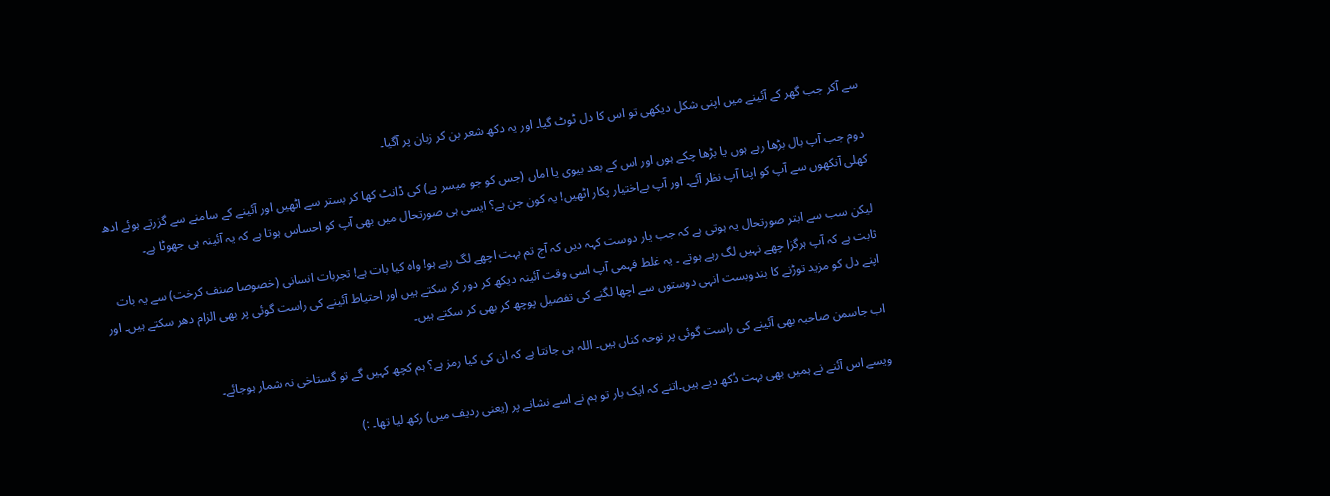سے آکر جب گھر کے آئینے میں اپنی شکل دیکھی تو اس کا دل ٹوٹ گیا۔ اور یہ دکھ شعر بن کر زبان پر آگیا۔

دوم جب آپ بال بڑھا رہے ہوں یا بڑھا چکے ہوں اور اس کے بعد بیوی یا اماں (جس کو جو میسر ہے) کی ڈانٹ کھا کر بستر سے اٹھیں اور آئینے کے سامنے سے گزرتے ہوئے ادھ کھلی آنکھوں سے آپ کو اپنا آپ نظر آئے۔ اور آپ بےاختیار پکار اٹھیں! یہ کون جن ہے؟ ایسی ہی صورتحال میں بھی آپ کو احساس ہوتا ہے کہ یہ آئینہ ہی جھوٹا ہے۔

لیکن سب سے ابتر صورتحال یہ ہوتی ہے کہ جب یار دوست کہہ دیں کہ آج تم بہت اچھے لگ رہے ہو! واہ کیا بات ہے! تجربات انسانی (خصوصا صنف کرخت) سے یہ بات ثابت ہے کہ آپ ہرگزا چھے نہیں لگ رہے ہوتے ۔ یہ غلط فہمی آپ اسی وقت آئینہ دیکھ کر دور کر سکتے ہیں اور احتیاط آئینے کی راست گوئی پر بھی الزام دھر سکتے ہیں۔ اور اپنے دل کو مزید توڑنے کا بندوبست انہی دوستوں سے اچھا لگنے کی تفصیل پوچھ کر بھی کر سکتے ہیں۔

اب جاسمن صاحبہ بھی آئینے کی راست گوئی پر نوحہ کناں ہیں۔ اللہ ہی جانتا ہے کہ ان کی کیا رمز ہے؟ ہم کچھ کہیں گے تو گستاخی نہ شمار ہوجائے۔

ویسے اس آئنے نے ہمیں بھی بہت دُکھ دیے ہیں۔اتنے کہ ایک بار تو ہم نے اسے نشانے پر (یعنی ردیف میں) رکھ لیا تھا۔ :)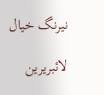نیرنگ خیال

لائبریرین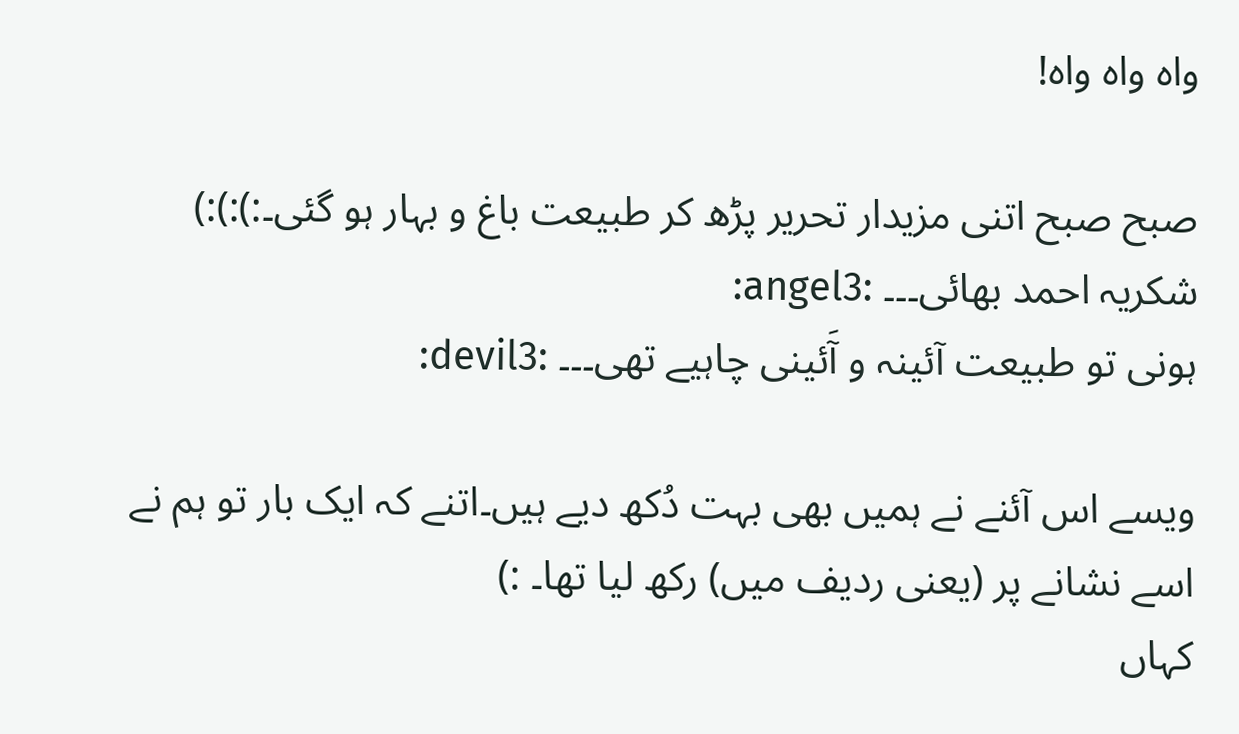واہ واہ واہ!

صبح صبح اتنی مزیدار تحریر پڑھ کر طبیعت باغ و بہار ہو گئی۔:):):)
شکریہ احمد بھائی۔۔۔ :angel3:
ہونی تو طبیعت آئینہ و آَئینی چاہیے تھی۔۔۔ :devil3:

ویسے اس آئنے نے ہمیں بھی بہت دُکھ دیے ہیں۔اتنے کہ ایک بار تو ہم نے اسے نشانے پر (یعنی ردیف میں) رکھ لیا تھا۔ :)
کہاں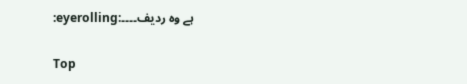ہے وہ ردیف۔۔۔۔:eyerolling:

Top